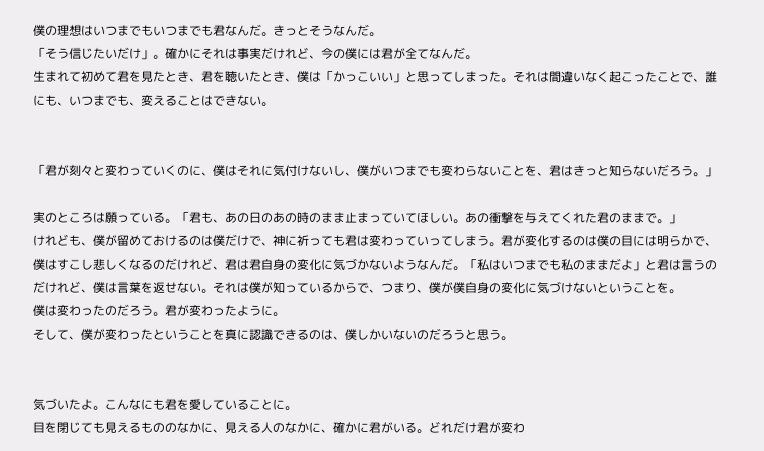僕の理想はいつまでもいつまでも君なんだ。きっとそうなんだ。
「そう信じたいだけ」。確かにそれは事実だけれど、今の僕には君が全てなんだ。
生まれて初めて君を見たとき、君を聴いたとき、僕は「かっこいい」と思ってしまった。それは間違いなく起こったことで、誰にも、いつまでも、変えることはできない。


「君が刻々と変わっていくのに、僕はそれに気付けないし、僕がいつまでも変わらないことを、君はきっと知らないだろう。」

実のところは願っている。「君も、あの日のあの時のまま止まっていてほしい。あの衝撃を与えてくれた君のままで。」
けれども、僕が留めておけるのは僕だけで、神に祈っても君は変わっていってしまう。君が変化するのは僕の目には明らかで、僕はすこし悲しくなるのだけれど、君は君自身の変化に気づかないようなんだ。「私はいつまでも私のままだよ」と君は言うのだけれど、僕は言葉を返せない。それは僕が知っているからで、つまり、僕が僕自身の変化に気づけないということを。
僕は変わったのだろう。君が変わったように。
そして、僕が変わったということを真に認識できるのは、僕しかいないのだろうと思う。


気づいたよ。こんなにも君を愛していることに。
目を閉じても見えるもののなかに、見える人のなかに、確かに君がいる。どれだけ君が変わ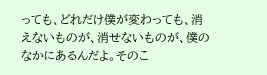っても、どれだけ僕が変わっても、消えないものが、消せないものが、僕のなかにあるんだよ。そのこ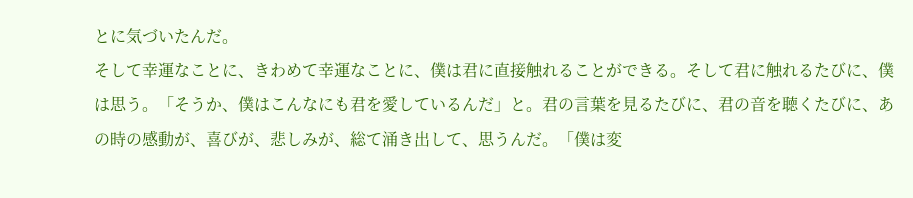とに気づいたんだ。
そして幸運なことに、きわめて幸運なことに、僕は君に直接触れることができる。そして君に触れるたびに、僕は思う。「そうか、僕はこんなにも君を愛しているんだ」と。君の言葉を見るたびに、君の音を聴くたびに、あの時の感動が、喜びが、悲しみが、総て涌き出して、思うんだ。「僕は変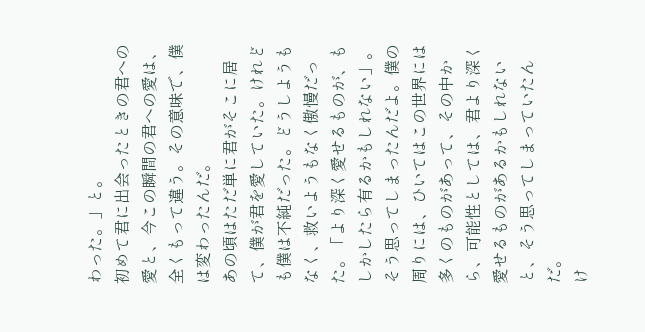わった。」と。
初めて君に出会ったときの君への愛と、今この瞬間の君への愛は、全くもって違う。その意味で、僕は変わったんだ。
あの頃はただ単に君がそこに居て、僕が君を愛していた。けれども僕は不純だった。どうしようもなく、救いようもなく傲慢だった。「より深く愛せるものが、もしかしたら有るかもしれない」。そう思ってしまったんだよ。僕の周りには、ひいてはこの世界には多くのものがあって、その中から、可能性としては、君より深く愛せるものがあるかもしれないと、そう思ってしまっていたんだ。
け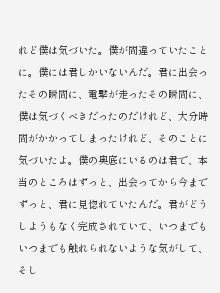れど僕は気づいた。僕が間違っていたことに。僕には君しかいないんだ。君に出会ったその瞬間に、電撃が走ったその瞬間に、僕は気づくべきだったのだけれど、大分時間がかかってしまったけれど、そのことに気づいたよ。僕の奥底にいるのは君で、本当のところはずっと、出会ってから今までずっと、君に見惚れていたんだ。君がどうしようもなく完成されていて、いつまでもいつまでも触れられないような気がして、そし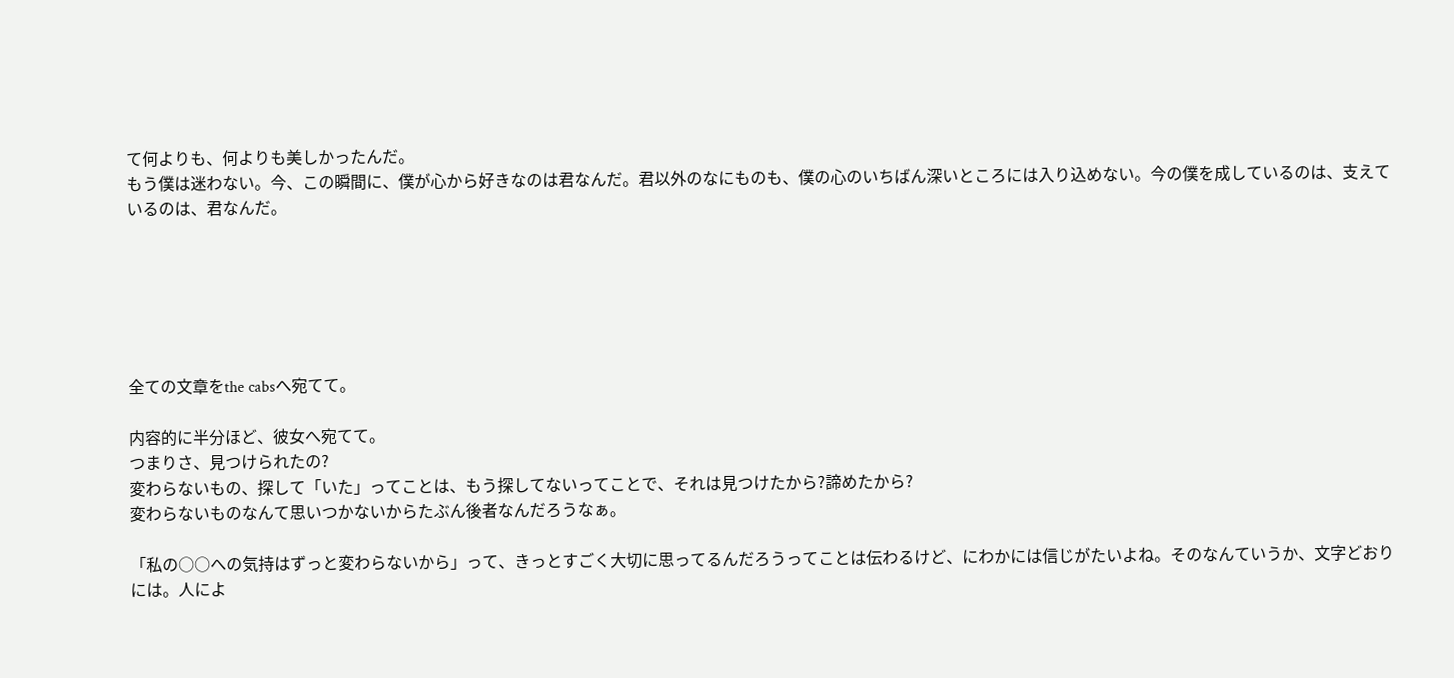て何よりも、何よりも美しかったんだ。
もう僕は迷わない。今、この瞬間に、僕が心から好きなのは君なんだ。君以外のなにものも、僕の心のいちばん深いところには入り込めない。今の僕を成しているのは、支えているのは、君なんだ。






全ての文章をthe cabsへ宛てて。

内容的に半分ほど、彼女へ宛てて。
つまりさ、見つけられたの?
変わらないもの、探して「いた」ってことは、もう探してないってことで、それは見つけたから?諦めたから?
変わらないものなんて思いつかないからたぶん後者なんだろうなぁ。

「私の○○への気持はずっと変わらないから」って、きっとすごく大切に思ってるんだろうってことは伝わるけど、にわかには信じがたいよね。そのなんていうか、文字どおりには。人によ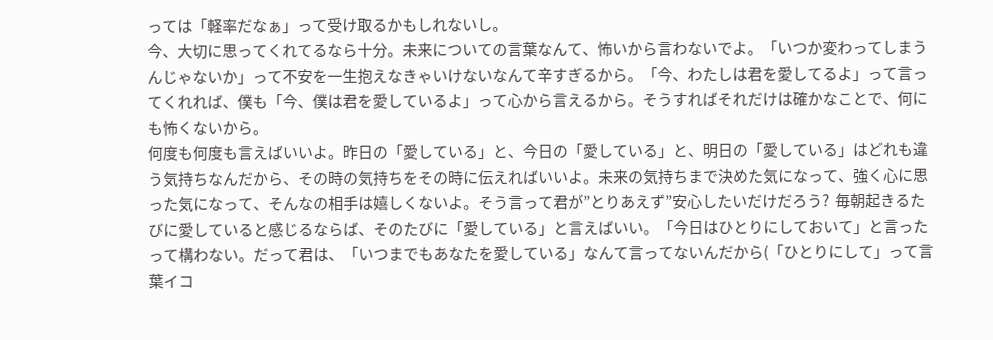っては「軽率だなぁ」って受け取るかもしれないし。
今、大切に思ってくれてるなら十分。未来についての言葉なんて、怖いから言わないでよ。「いつか変わってしまうんじゃないか」って不安を一生抱えなきゃいけないなんて辛すぎるから。「今、わたしは君を愛してるよ」って言ってくれれば、僕も「今、僕は君を愛しているよ」って心から言えるから。そうすればそれだけは確かなことで、何にも怖くないから。
何度も何度も言えばいいよ。昨日の「愛している」と、今日の「愛している」と、明日の「愛している」はどれも違う気持ちなんだから、その時の気持ちをその時に伝えればいいよ。未来の気持ちまで決めた気になって、強く心に思った気になって、そんなの相手は嬉しくないよ。そう言って君が”とりあえず”安心したいだけだろう?  毎朝起きるたびに愛していると感じるならば、そのたびに「愛している」と言えばいい。「今日はひとりにしておいて」と言ったって構わない。だって君は、「いつまでもあなたを愛している」なんて言ってないんだから(「ひとりにして」って言葉イコ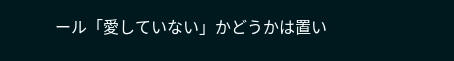ール「愛していない」かどうかは置い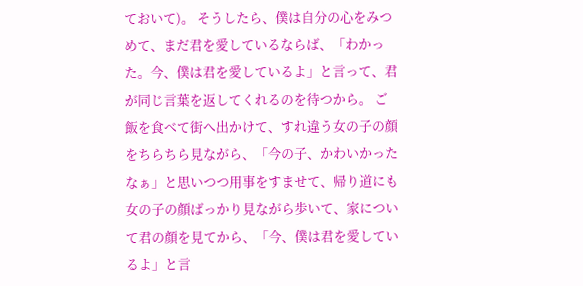ておいて)。 そうしたら、僕は自分の心をみつめて、まだ君を愛しているならば、「わかった。今、僕は君を愛しているよ」と言って、君が同じ言葉を返してくれるのを待つから。 ご飯を食べて街へ出かけて、すれ違う女の子の顔をちらちら見ながら、「今の子、かわいかったなぁ」と思いつつ用事をすませて、帰り道にも女の子の顔ばっかり見ながら歩いて、家について君の顔を見てから、「今、僕は君を愛しているよ」と言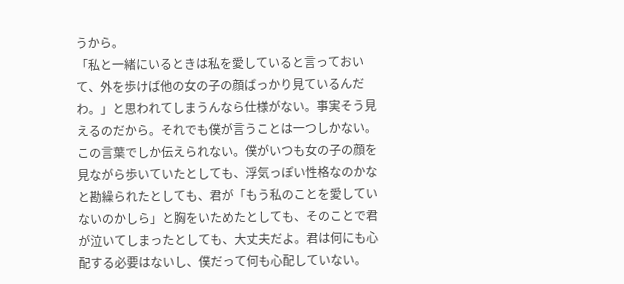うから。
「私と一緒にいるときは私を愛していると言っておいて、外を歩けば他の女の子の顔ばっかり見ているんだわ。」と思われてしまうんなら仕様がない。事実そう見えるのだから。それでも僕が言うことは一つしかない。この言葉でしか伝えられない。僕がいつも女の子の顔を見ながら歩いていたとしても、浮気っぽい性格なのかなと勘繰られたとしても、君が「もう私のことを愛していないのかしら」と胸をいためたとしても、そのことで君が泣いてしまったとしても、大丈夫だよ。君は何にも心配する必要はないし、僕だって何も心配していない。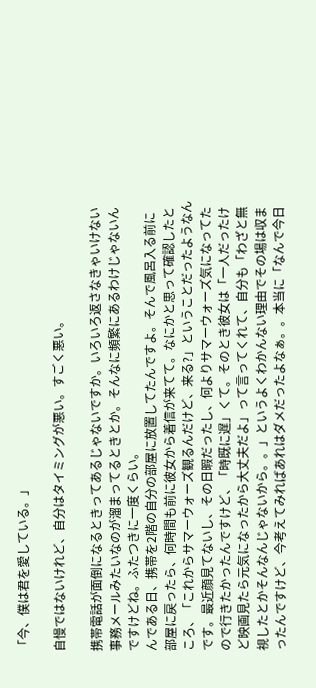「今、僕は君を愛している。」

自慢ではないけれど、自分はタイミングが悪い。すごく悪い。

携帯電話が面倒になるときってあるじゃないですか。いろいろ返さなきゃいけない事務メールみたいなのが溜まってるときとか。そんなに頻繁にあるわけじゃないんですけどね。ふたつきに一度くらい。
んである日、携帯を2階の自分の部屋に放置してたんですよ。そんで風呂入る前に部屋に戻ったら、何時間も前に彼女から着信が来てて。なにかと思って確認したところ、「これからサマーウォーズ観るんだけど、来る?」ということだったようなんです。最近顔見てないし、その日暇だったし、何よりサマーウォーズ気になってたので行きたかったんですけど、「時既に遅」くて。そのとき彼女は「一人だったけど映画見たら元気になったから大丈夫だよ」って言ってくれて、自分も「わざと無視したとかそんなんじゃないから。。」というよくわかんない理由でその場は収まったんですけど、今考えてみればあれはダメだったよなぁ。。本当に「なんで今日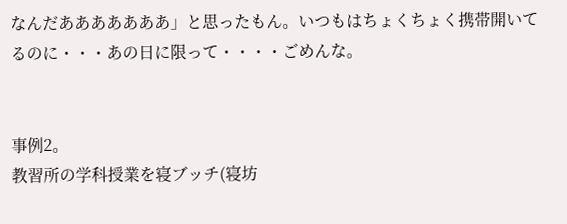なんだあああああああ」と思ったもん。いつもはちょくちょく携帯開いてるのに・・・あの日に限って・・・・ごめんな。


事例2。
教習所の学科授業を寝ブッチ(寝坊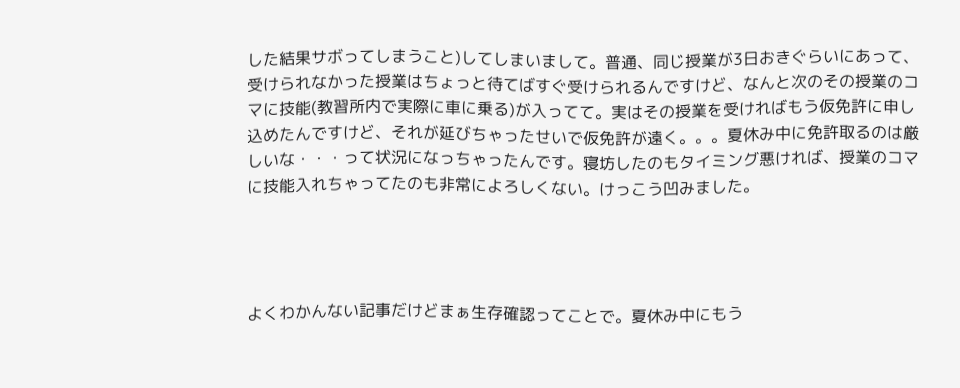した結果サボってしまうこと)してしまいまして。普通、同じ授業が3日おきぐらいにあって、受けられなかった授業はちょっと待てばすぐ受けられるんですけど、なんと次のその授業のコマに技能(教習所内で実際に車に乗る)が入ってて。実はその授業を受ければもう仮免許に申し込めたんですけど、それが延びちゃったせいで仮免許が遠く。。。夏休み中に免許取るのは厳しいな・・・って状況になっちゃったんです。寝坊したのもタイミング悪ければ、授業のコマに技能入れちゃってたのも非常によろしくない。けっこう凹みました。




よくわかんない記事だけどまぁ生存確認ってことで。夏休み中にもう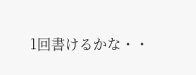1回書けるかな・・